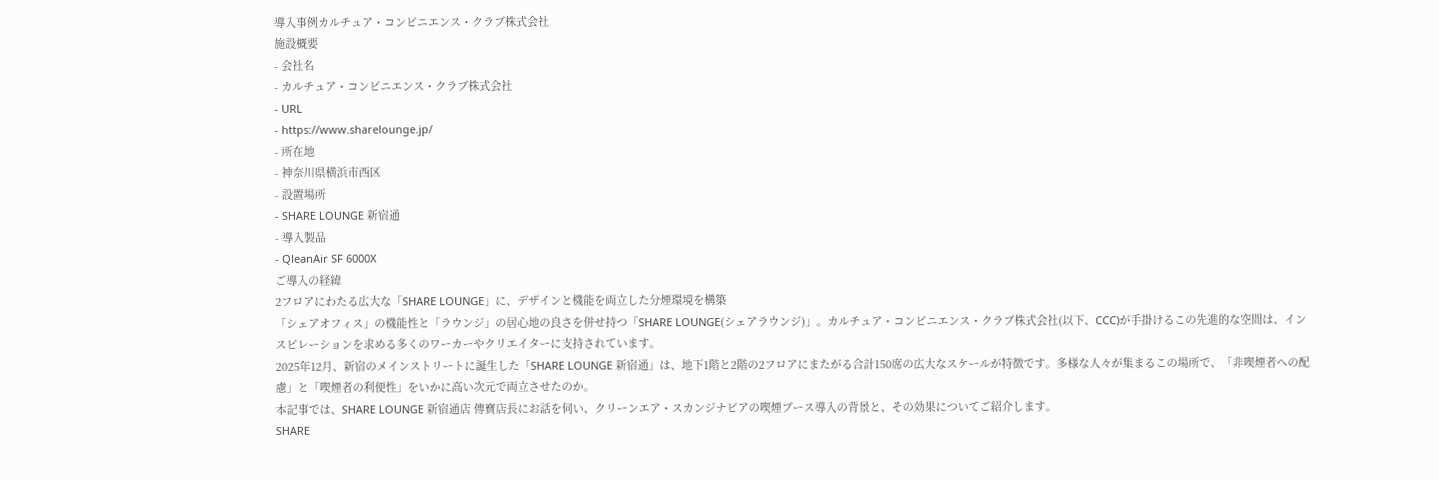導入事例カルチュア・コンビニエンス・クラブ株式会社
施設概要
- 会社名
- カルチュア・コンビニエンス・クラブ株式会社
- URL
- https://www.sharelounge.jp/
- 所在地
- 神奈川県横浜市西区
- 設置場所
- SHARE LOUNGE 新宿通
- 導入製品
- QleanAir SF 6000X
ご導入の経緯
2フロアにわたる広大な「SHARE LOUNGE」に、デザインと機能を両立した分煙環境を構築
「シェアオフィス」の機能性と「ラウンジ」の居心地の良さを併せ持つ「SHARE LOUNGE(シェアラウンジ)」。カルチュア・コンビニエンス・クラブ株式会社(以下、CCC)が手掛けるこの先進的な空間は、インスピレーションを求める多くのワーカーやクリエイターに支持されています。
2025年12月、新宿のメインストリートに誕生した「SHARE LOUNGE 新宿通」は、地下1階と2階の2フロアにまたがる合計150席の広大なスケールが特徴です。多様な人々が集まるこの場所で、「非喫煙者への配慮」と「喫煙者の利便性」をいかに高い次元で両立させたのか。
本記事では、SHARE LOUNGE 新宿通店 傳寶店長にお話を伺い、クリーンエア・スカンジナビアの喫煙ブース導入の背景と、その効果についてご紹介します。
SHARE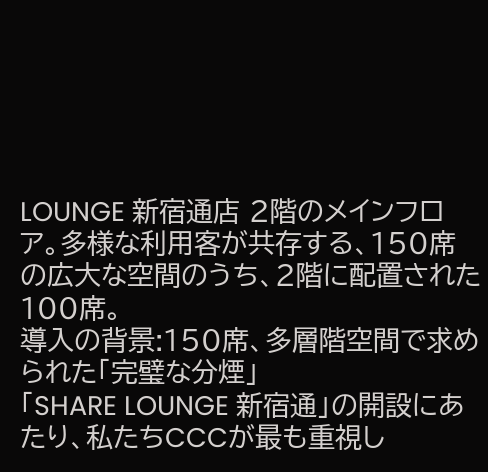LOUNGE 新宿通店 2階のメインフロア。多様な利用客が共存する、150席の広大な空間のうち、2階に配置された 100席。
導入の背景:150席、多層階空間で求められた「完璧な分煙」
「SHARE LOUNGE 新宿通」の開設にあたり、私たちCCCが最も重視し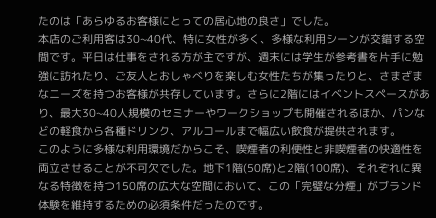たのは「あらゆるお客様にとっての居心地の良さ」でした。
本店のご利用客は30~40代、特に女性が多く、多様な利用シーンが交錯する空間です。平日は仕事をされる方が主ですが、週末には学生が参考書を片手に勉強に訪れたり、ご友人とおしゃべりを楽しむ女性たちが集ったりと、さまざまなニーズを持つお客様が共存しています。さらに2階にはイベントスペースがあり、最大30~40人規模のセミナーやワークショップも開催されるほか、パンなどの軽食から各種ドリンク、アルコールまで幅広い飲食が提供されます。
このように多様な利用環境だからこそ、喫煙者の利便性と非喫煙者の快適性を両立させることが不可欠でした。地下1階(50席)と2階(100席)、それぞれに異なる特徴を持つ150席の広大な空間において、この「完璧な分煙」がブランド体験を維持するための必須条件だったのです。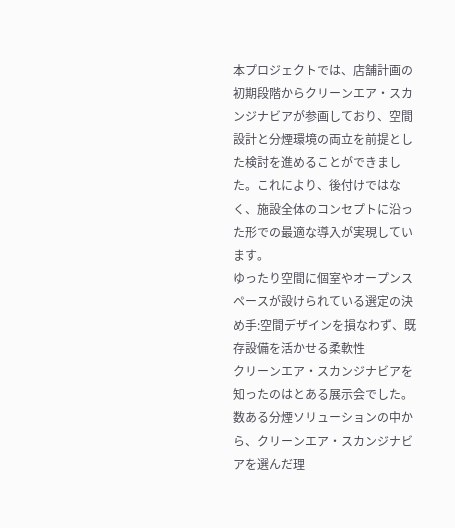本プロジェクトでは、店舗計画の初期段階からクリーンエア・スカンジナビアが参画しており、空間設計と分煙環境の両立を前提とした検討を進めることができました。これにより、後付けではなく、施設全体のコンセプトに沿った形での最適な導入が実現しています。
ゆったり空間に個室やオープンスペースが設けられている選定の決め手:空間デザインを損なわず、既存設備を活かせる柔軟性
クリーンエア・スカンジナビアを知ったのはとある展示会でした。数ある分煙ソリューションの中から、クリーンエア・スカンジナビアを選んだ理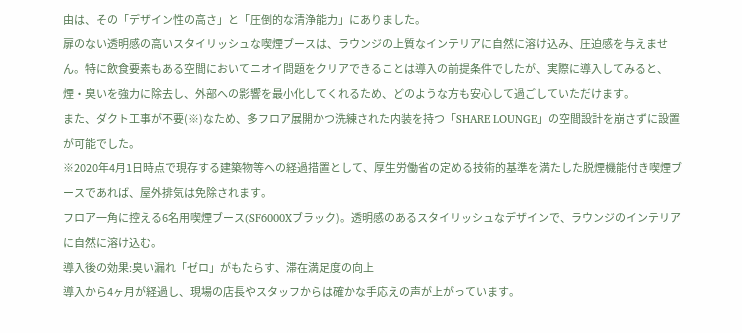由は、その「デザイン性の高さ」と「圧倒的な清浄能力」にありました。
扉のない透明感の高いスタイリッシュな喫煙ブースは、ラウンジの上質なインテリアに自然に溶け込み、圧迫感を与えません。特に飲食要素もある空間においてニオイ問題をクリアできることは導入の前提条件でしたが、実際に導入してみると、煙・臭いを強力に除去し、外部への影響を最小化してくれるため、どのような方も安心して過ごしていただけます。
また、ダクト工事が不要(※)なため、多フロア展開かつ洗練された内装を持つ「SHARE LOUNGE」の空間設計を崩さずに設置が可能でした。
※2020年4月1日時点で現存する建築物等への経過措置として、厚生労働省の定める技術的基準を満たした脱煙機能付き喫煙ブースであれば、屋外排気は免除されます。
フロア一角に控える6名用喫煙ブース(SF6000Xブラック)。透明感のあるスタイリッシュなデザインで、ラウンジのインテリアに自然に溶け込む。
導入後の効果:臭い漏れ「ゼロ」がもたらす、滞在満足度の向上
導入から4ヶ月が経過し、現場の店長やスタッフからは確かな手応えの声が上がっています。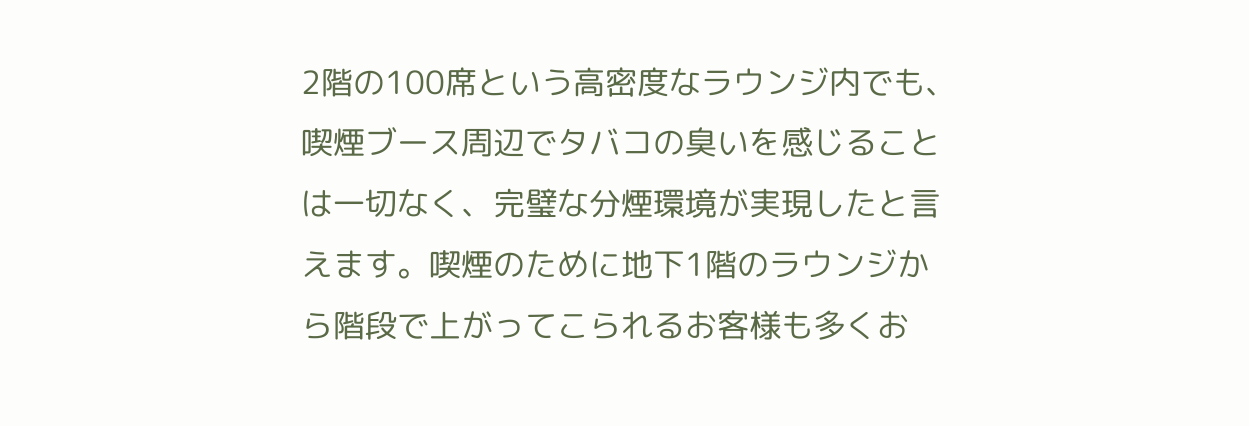2階の100席という高密度なラウンジ内でも、喫煙ブース周辺でタバコの臭いを感じることは一切なく、完璧な分煙環境が実現したと言えます。喫煙のために地下1階のラウンジから階段で上がってこられるお客様も多くお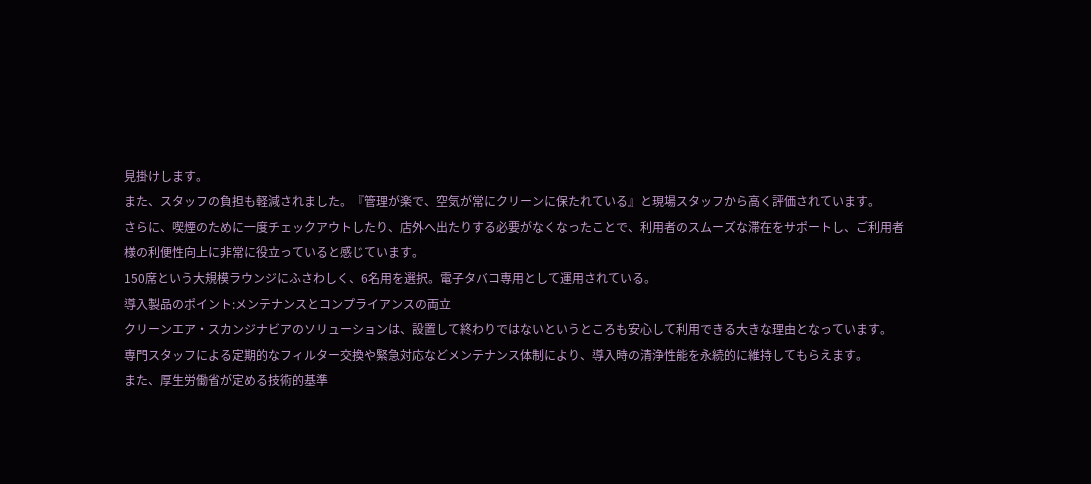見掛けします。
また、スタッフの負担も軽減されました。『管理が楽で、空気が常にクリーンに保たれている』と現場スタッフから高く評価されています。
さらに、喫煙のために一度チェックアウトしたり、店外へ出たりする必要がなくなったことで、利用者のスムーズな滞在をサポートし、ご利用者様の利便性向上に非常に役立っていると感じています。
150席という大規模ラウンジにふさわしく、6名用を選択。電子タバコ専用として運用されている。
導入製品のポイント:メンテナンスとコンプライアンスの両立
クリーンエア・スカンジナビアのソリューションは、設置して終わりではないというところも安心して利用できる大きな理由となっています。
専門スタッフによる定期的なフィルター交換や緊急対応などメンテナンス体制により、導入時の清浄性能を永続的に維持してもらえます。
また、厚生労働省が定める技術的基準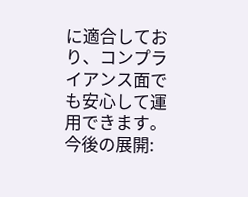に適合しており、コンプライアンス面でも安心して運用できます。
今後の展開: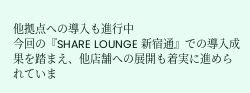他拠点への導入も進行中
今回の『SHARE LOUNGE 新宿通』での導入成果を踏まえ、他店舗への展開も着実に進められていま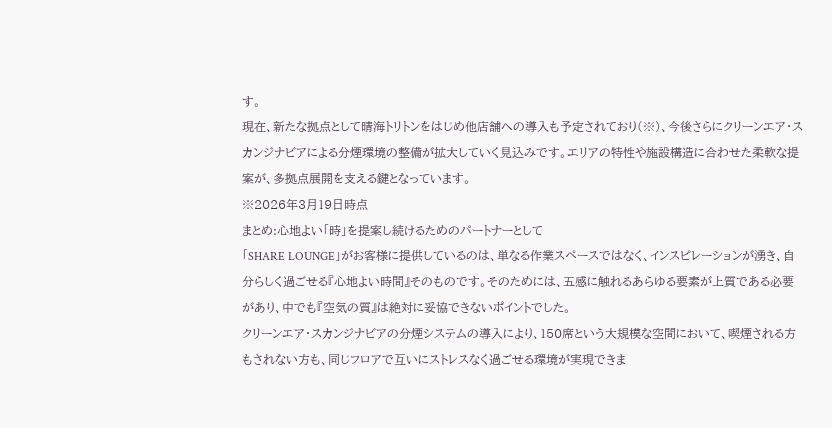す。
現在、新たな拠点として晴海トリトンをはじめ他店舗への導入も予定されており(※)、今後さらにクリーンエア・スカンジナビアによる分煙環境の整備が拡大していく見込みです。エリアの特性や施設構造に合わせた柔軟な提案が、多拠点展開を支える鍵となっています。
※2026年3月19日時点
まとめ:心地よい「時」を提案し続けるためのパートナーとして
「SHARE LOUNGE」がお客様に提供しているのは、単なる作業スペースではなく、インスピレーションが湧き、自分らしく過ごせる『心地よい時間』そのものです。そのためには、五感に触れるあらゆる要素が上質である必要があり、中でも『空気の質』は絶対に妥協できないポイントでした。
クリーンエア・スカンジナビアの分煙システムの導入により、150席という大規模な空間において、喫煙される方もされない方も、同じフロアで互いにストレスなく過ごせる環境が実現できま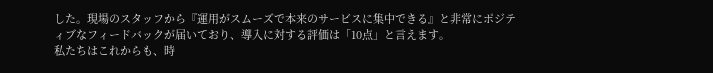した。現場のスタッフから『運用がスムーズで本来のサービスに集中できる』と非常にポジティブなフィードバックが届いており、導入に対する評価は「10点」と言えます。
私たちはこれからも、時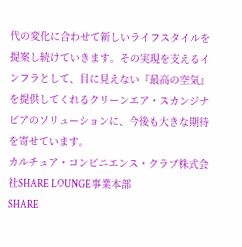代の変化に合わせて新しいライフスタイルを提案し続けていきます。その実現を支えるインフラとして、目に見えない『最高の空気』を提供してくれるクリーンエア・スカンジナビアのソリューションに、今後も大きな期待を寄せています。
カルチュア・コンビニエンス・クラブ株式会社SHARE LOUNGE事業本部
SHARE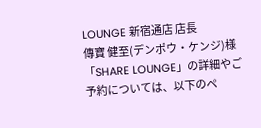LOUNGE 新宿通店 店長
傳寶 健至(デンポウ・ケンジ)様
「SHARE LOUNGE」の詳細やご予約については、以下のペ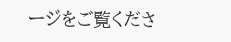ージをご覧くださ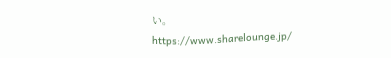い。
https://www.sharelounge.jp/